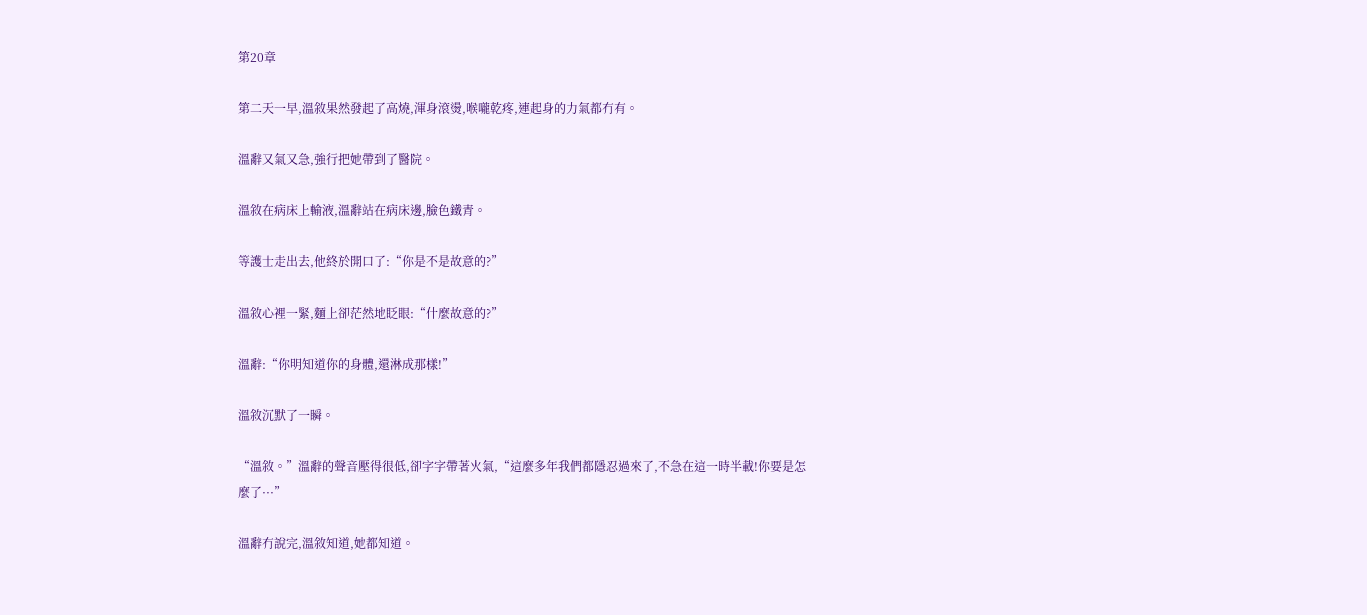第20章

第二天一早,溫敘果然發起了高燒,渾身滾燙,喉嚨乾疼,連起身的力氣都冇有。

溫辭又氣又急,強行把她帶到了醫院。

溫敘在病床上輸液,溫辭站在病床邊,臉色鐵青。

等護士走出去,他終於開口了:“你是不是故意的?”

溫敘心裡一緊,麵上卻茫然地眨眼:“什麼故意的?”

溫辭:“你明知道你的身體,還淋成那樣!”

溫敘沉默了一瞬。

“溫敘。”溫辭的聲音壓得很低,卻字字帶著火氣,“這麼多年我們都隱忍過來了,不急在這一時半載!你要是怎麼了···”

溫辭冇說完,溫敘知道,她都知道。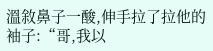溫敘鼻子一酸,伸手拉了拉他的袖子:“哥,我以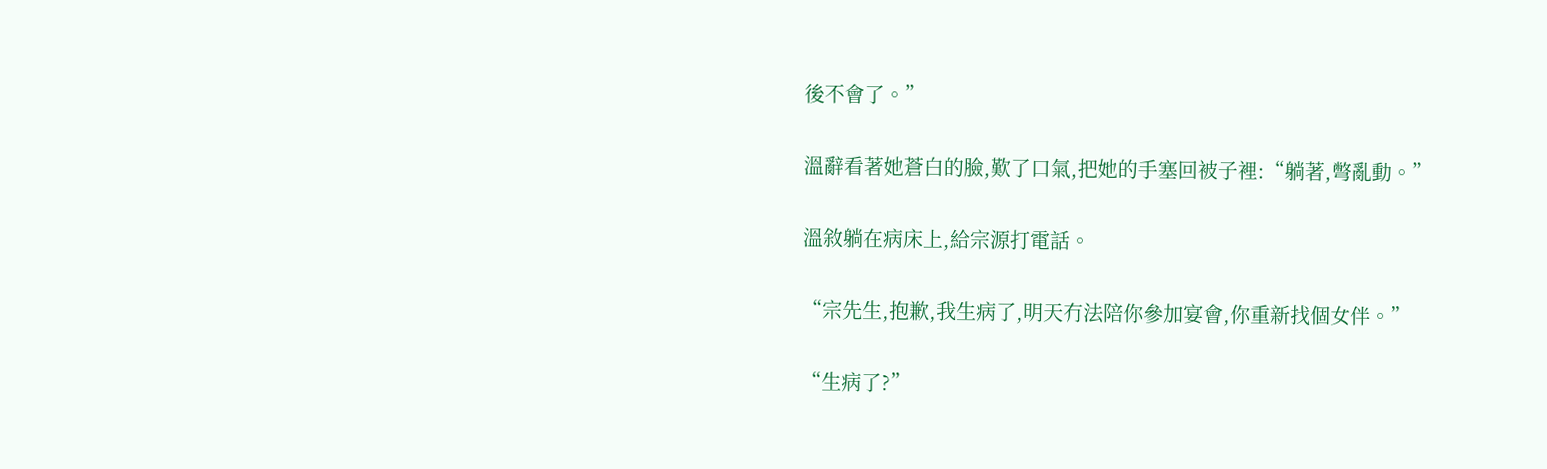後不會了。”

溫辭看著她蒼白的臉,歎了口氣,把她的手塞回被子裡:“躺著,彆亂動。”

溫敘躺在病床上,給宗源打電話。

“宗先生,抱歉,我生病了,明天冇法陪你參加宴會,你重新找個女伴。”

“生病了?”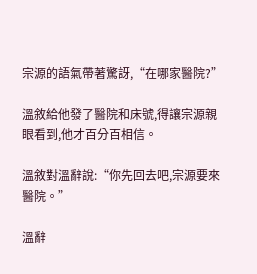宗源的語氣帶著驚訝,“在哪家醫院?”

溫敘給他發了醫院和床號,得讓宗源親眼看到,他才百分百相信。

溫敘對溫辭說:“你先回去吧,宗源要來醫院。”

溫辭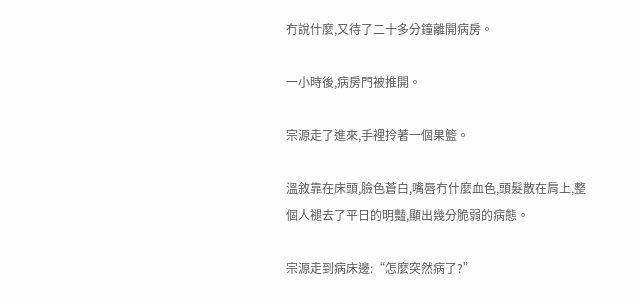冇說什麼,又待了二十多分鐘離開病房。

一小時後,病房門被推開。

宗源走了進來,手裡拎著一個果籃。

溫敘靠在床頭,臉色蒼白,嘴唇冇什麼血色,頭髮散在肩上,整個人褪去了平日的明豔,顯出幾分脆弱的病態。

宗源走到病床邊:“怎麼突然病了?”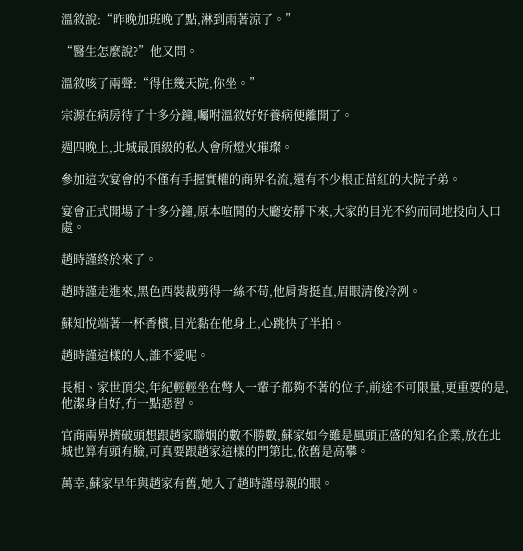溫敘說:“昨晚加班晚了點,淋到雨著涼了。”

“醫生怎麼說?”他又問。

溫敘咳了兩聲:“得住幾天院,你坐。”

宗源在病房待了十多分鐘,囑咐溫敘好好養病便離開了。

週四晚上,北城最頂級的私人會所燈火璀璨。

參加這次宴會的不僅有手握實權的商界名流,還有不少根正苗紅的大院子弟。

宴會正式開場了十多分鐘,原本喧鬨的大廳安靜下來,大家的目光不約而同地投向入口處。

趙時謹終於來了。

趙時謹走進來,黑色西裝裁剪得一絲不苟,他肩背挺直,眉眼清俊冷冽。

蘇知悅端著一杯香檳,目光黏在他身上,心跳快了半拍。

趙時謹這樣的人,誰不愛呢。

長相、家世頂尖,年紀輕輕坐在彆人一輩子都夠不著的位子,前途不可限量,更重要的是,他潔身自好,冇一點惡習。

官商兩界擠破頭想跟趙家聯姻的數不勝數,蘇家如今雖是風頭正盛的知名企業,放在北城也算有頭有臉,可真要跟趙家這樣的門第比,依舊是高攀。

萬幸,蘇家早年與趙家有舊,她入了趙時謹母親的眼。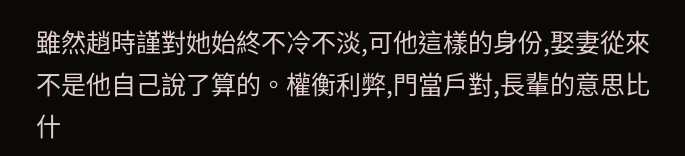雖然趙時謹對她始終不冷不淡,可他這樣的身份,娶妻從來不是他自己說了算的。權衡利弊,門當戶對,長輩的意思比什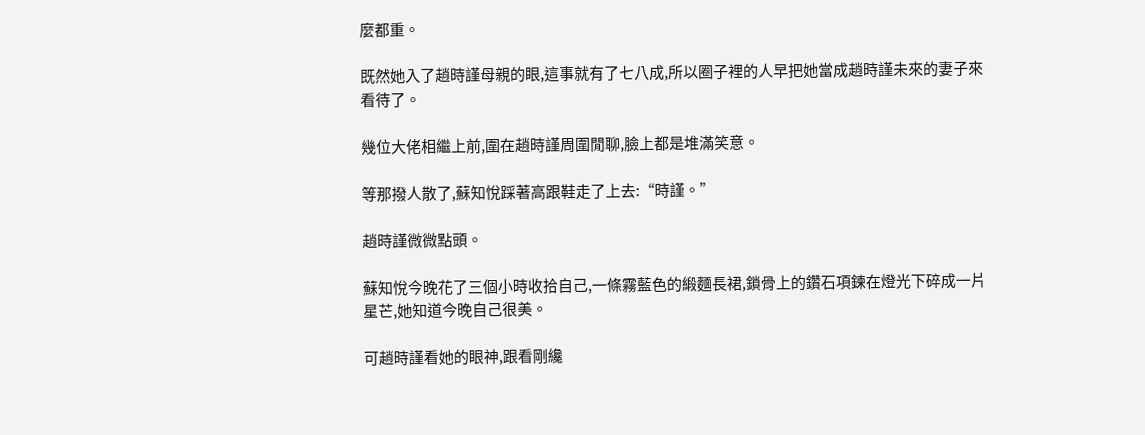麼都重。

既然她入了趙時謹母親的眼,這事就有了七八成,所以圈子裡的人早把她當成趙時謹未來的妻子來看待了。

幾位大佬相繼上前,圍在趙時謹周圍閒聊,臉上都是堆滿笑意。

等那撥人散了,蘇知悅踩著高跟鞋走了上去:“時謹。”

趙時謹微微點頭。

蘇知悅今晚花了三個小時收拾自己,一條霧藍色的緞麵長裙,鎖骨上的鑽石項鍊在燈光下碎成一片星芒,她知道今晚自己很美。

可趙時謹看她的眼神,跟看剛纔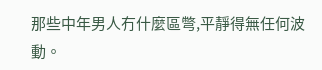那些中年男人冇什麼區彆,平靜得無任何波動。